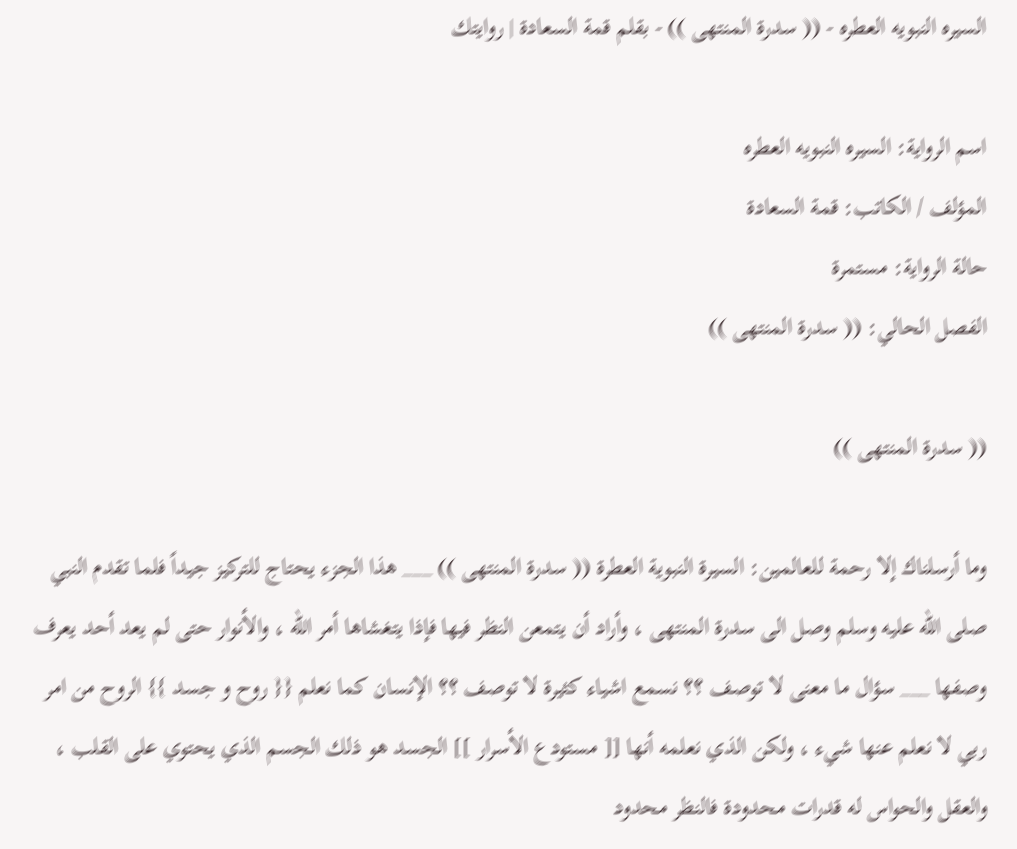السيره النبويه العطره - (( سدرة المنتهى )) - بقلم قمة السعادة | روايتك

اسم الرواية: السيره النبويه العطره
المؤلف / الكاتب: قمة السعادة
حالة الرواية: مستمرة
الفصل الحالي: (( سدرة المنتهى ))

(( سدرة المنتهى ))

وما أرسلناك إلا رحمة للعالمين: السيرة النبوية العطرة (( سدرة المنتهى )) ___ هذا الجزء يحتاج للتركيز جيداً فلما تقدم النبي صلى الله عليه وسلم وصل الى سدرة المنتهى ، وأراد أن يتمعن النظر فيها فإذا يتغشاها أمر الله ، والأنوار حتى لم يعد أحد يعرف وصفها ___ سؤال ما معنى لا توصف ؟؟ نسمع اشياء كثيرة لا توصف ؟؟ الإنسان كما نعلم {{ روح و جسد }} الروح من امر ربي لا نعلم عنها شيء ، ولكن الذي نعلمه أنها [[ مستودع الأسرار ]] الجسد هو ذلك الجسم الذي يحتوي على القلب ، والعقل والحواس له قدرات محدودة فالنظر محدود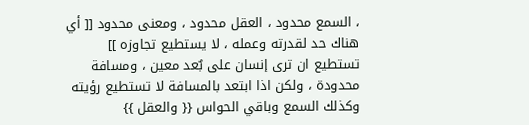، السمع محدود ، العقل محدود ، ومعنى محدود [[ أي هناك حد لقدرته وعمله ، لا يستطيع تجاوزه ]] تستطيع ان ترى إنسان على بٌعد معين ، ومسافة محدودة ، ولكن اذا ابتعد بالمسافة لا تستطيع رؤيته وكذلك السمع وباقي الحواس {{ والعقل }}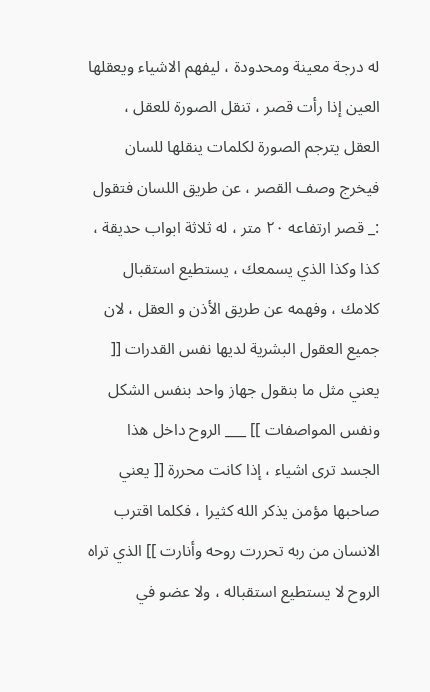له درجة معينة ومحدودة ، ليفهم الاشياء ويعقلها العين إذا رأت قصر ، تنقل الصورة للعقل ، العقل يترجم الصورة لكلمات ينقلها للسان فيخرج وصف القصر ، عن طريق اللسان فتقول :_ قصر ارتفاعه ٢٠ متر ، له ثلاثة ابواب حديقة ، كذا وكذا الذي يسمعك ، يستطيع استقبال كلامك ، وفهمه عن طريق الأذن و العقل ، لان جميع العقول البشرية لديها نفس القدرات [[ يعني مثل ما بنقول جهاز واحد بنفس الشكل ونفس المواصفات ]] ___ الروح داخل هذا الجسد ترى اشياء ، إذا كانت محررة [[ يعني صاحبها مؤمن يذكر الله كثيرا ، فكلما اقترب الانسان من ربه تحررت روحه وأنارت ]] الذي تراه الروح لا يستطيع استقباله ، ولا عضو في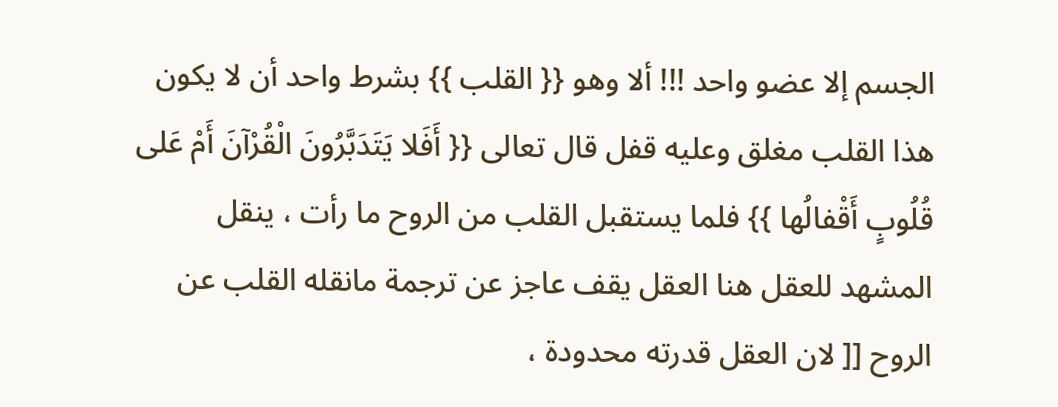الجسم إلا عضو واحد !!! ألا وهو {{ القلب }} بشرط واحد أن لا يكون هذا القلب مغلق وعليه قفل قال تعالى {{ أَفَلا يَتَدَبَّرُونَ الْقُرْآنَ أَمْ عَلى قُلُوبٍ أَقْفالُها }} فلما يستقبل القلب من الروح ما رأت ، ينقل المشهد للعقل هنا العقل يقف عاجز عن ترجمة مانقله القلب عن الروح [[ لان العقل قدرته محدودة ،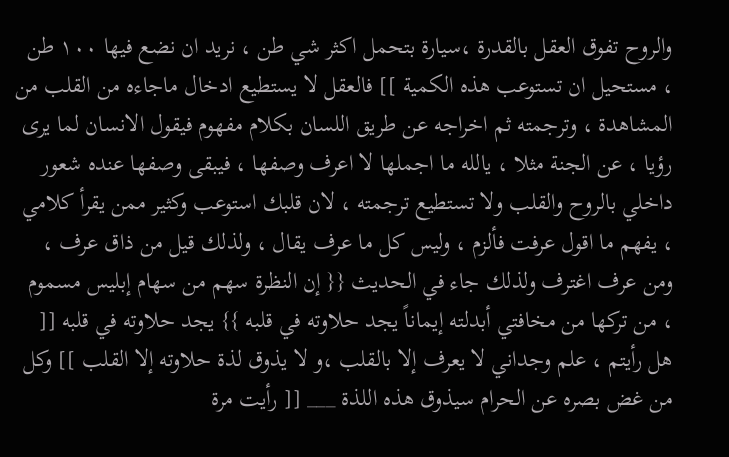والروح تفوق العقل بالقدرة ،سيارة بتحمل اكثر شي طن ، نريد ان نضع فيها ١٠٠ طن ، مستحيل ان تستوعب هذه الكمية ]] فالعقل لا يستطيع ادخال ماجاءه من القلب من المشاهدة ، وترجمته ثم اخراجه عن طريق اللسان بكلام مفهوم فيقول الانسان لما يرى رؤيا ، عن الجنة مثلا ، يالله ما اجملها لا اعرف وصفها ، فيبقى وصفها عنده شعور داخلي بالروح والقلب ولا تستطيع ترجمته ، لان قلبك استوعب وكثير ممن يقرأ كلامي ، يفهم ما اقول عرفت فألزم ، وليس كل ما عرف يقال ، ولذلك قيل من ذاق عرف ، ومن عرف اغترف ولذلك جاء في الحديث {{ إن النظرة سهم من سهام إبليس مسموم ، من تركها من مخافتي أبدلته إيماناً يجد حلاوته في قلبه }} يجد حلاوته في قلبه [[ هل رأيتم ، علم وجداني لا يعرف إلا بالقلب ،و لا يذوق لذة حلاوته إلا القلب ]] وكل من غض بصره عن الحرام سيذوق هذه اللذة ___ [[ رأيت مرة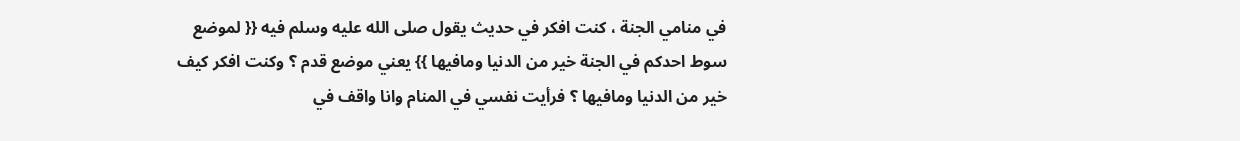في منامي الجنة ، كنت افكر في حديث يقول صلى الله عليه وسلم فيه {{ لموضع سوط احدكم في الجنة خير من الدنيا ومافيها }} يعني موضع قدم ؟ وكنت افكر كيف خير من الدنيا ومافيها ؟ فرأيت نفسي في المنام وانا واقف في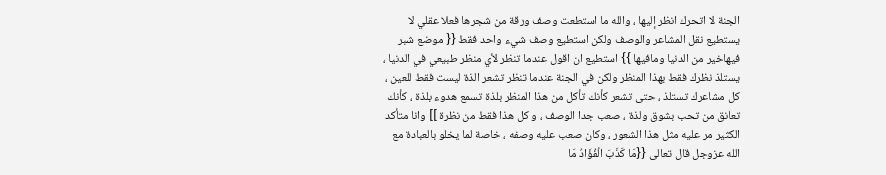الجنة لا اتحرك انظر إليها ، والله ما استطعت وصف ورقة من شجرها فعلا عقلي لا يستطيع نقل المشاعر والوصف ولكن استطيع وصف شيء واحد فقط {{ موضع شبر فيهاخير من الدنيا ومافيها }} استطيع ان اقول عندما تنظر لأي منظر طبيعي في الدنيا ، يستلذ نظرك فقط بهذا المنظر ولكن في الجنة عندما تنظر تشعر الذة ليست فقط للعين ، كل مشاعرك تستلذ ، حتى تشعر كأنك تأكل من هذا المنظر بلذة تسمع هدوء بلذة ، كأنك تعانق من تحب بشوق ولذة ، صعب جدا الوصف ، و كل هذا فقط من نظرة ]] وانا متأكد الكثير مر عليه مثل هذا الشعور ، وكان صعب عليه وصفه ، خاصة لما يخلو بالعبادة مع الله عزوجل قال تعالى {{مَا كَذَبَ الْفُؤَادُ مَا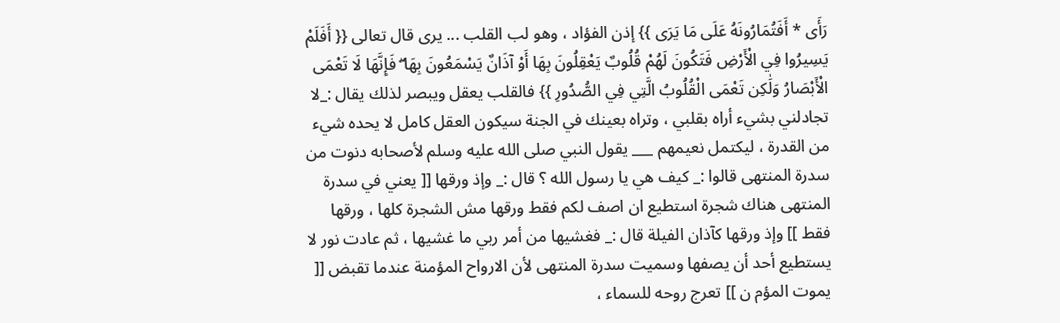رَأَى * أَفَتُمَارُونَهُ عَلَى مَا يَرَى }} إذن الفؤاد ، وهو لب القلب ... يرى قال تعالى {{ أَفَلَمْ يَسِيرُوا فِي الْأَرْضِ فَتَكُونَ لَهُمْ قُلُوبٌ يَعْقِلُونَ بِهَا أَوْ آذَانٌ يَسْمَعُونَ بِهَا ۖ فَإِنَّهَا لَا تَعْمَى الْأَبْصَارُ وَلَٰكِن تَعْمَى الْقُلُوبُ الَّتِي فِي الصُّدُورِ }} فالقلب يعقل ويبصر لذلك يقال :_لا تجادلني بشيء أراه بقلبي ، وتراه بعينك في الجنة سيكون العقل كامل لا يحده شيء من القدرة ، ليكتمل نعيمهم ___ يقول النبي صلى الله عليه وسلم لأصحابه دنوت من سدرة المنتهى قالوا :_ كيف هي يا رسول الله ؟ قال :_ وإذ ورقها [[ يعني في سدرة المنتهى هناك شجرة استطيع ان اصف لكم فقط ورقها مش الشجرة كلها ، ورقها فقط ]] وإذ ورقها كآذان الفيلة قال :_ فغشيها من أمر ربي ما غشيها ، ثم عادت نور لا يستطيع أحد أن يصفها وسميت سدرة المنتهى لأن الارواح المؤمنة عندما تقبض [[ يموت المؤم ن ]] تعرج روحه للسماء ،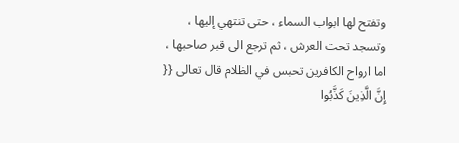وتفتح لها ابواب السماء ، حتى تنتهي إليها ، وتسجد تحت العرش ، ثم ترجع الى قبر صاحبها ، اما ارواح الكافرين تحبس في الظلام قال تعالى {{ إِنَّ الَّذِينَ كَذَّبُوا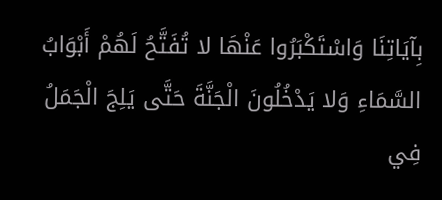بِآيَاتِنَا وَاسْتَكْبَرُوا عَنْهَا لا تُفَتَّحُ لَهُمْ أَبْوَابُ السَّمَاءِ وَلا يَدْخُلُونَ الْجَنَّةَ حَتَّى يَلِجَ الْجَمَلُ فِي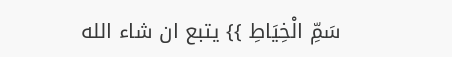سَمِّ الْخِيَاطِ }} يتبع ان شاء الله